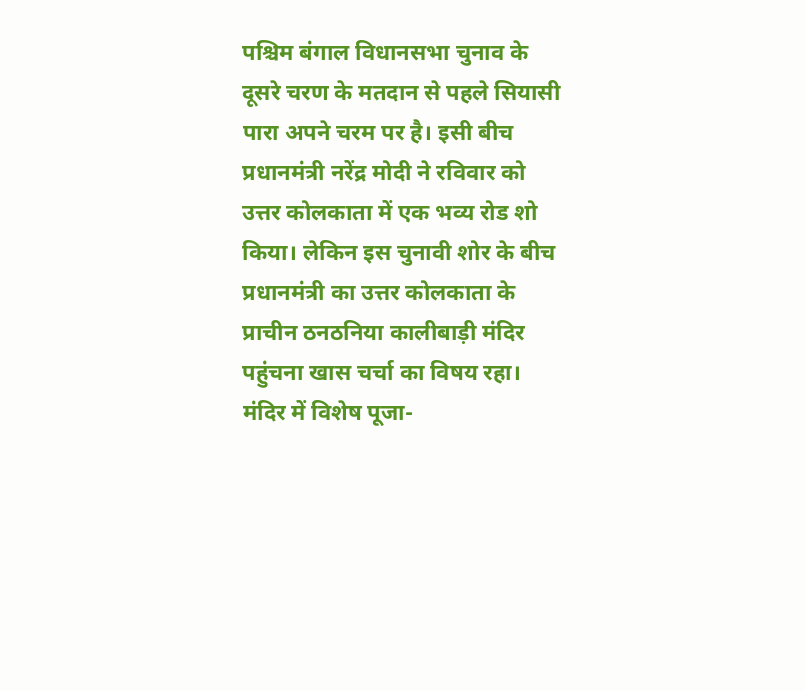पश्चिम बंगाल विधानसभा चुनाव के दूसरे चरण के मतदान से पहले सियासी पारा अपने चरम पर है। इसी बीच प्रधानमंत्री नरेंद्र मोदी ने रविवार को उत्तर कोलकाता में एक भव्य रोड शो किया। लेकिन इस चुनावी शोर के बीच प्रधानमंत्री का उत्तर कोलकाता के प्राचीन ठनठनिया कालीबाड़ी मंदिर पहुंचना खास चर्चा का विषय रहा।
मंदिर में विशेष पूजा-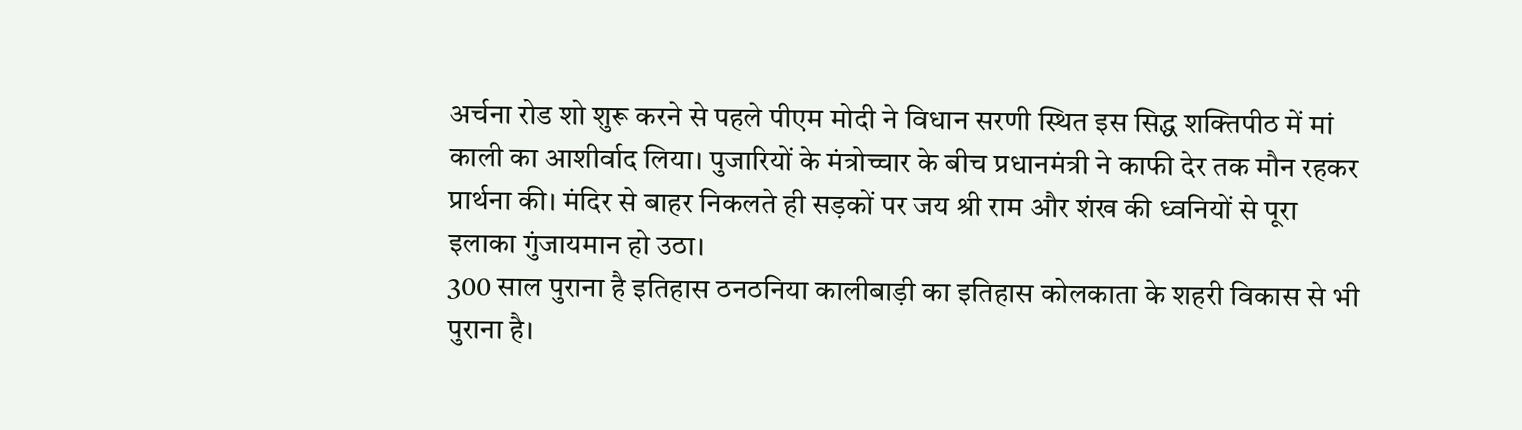अर्चना रोड शो शुरू करने से पहले पीएम मोदी ने विधान सरणी स्थित इस सिद्ध शक्तिपीठ में मां काली का आशीर्वाद लिया। पुजारियों के मंत्रोच्चार के बीच प्रधानमंत्री ने काफी देर तक मौन रहकर प्रार्थना की। मंदिर से बाहर निकलते ही सड़कों पर जय श्री राम और शंख की ध्वनियों से पूरा इलाका गुंजायमान हो उठा।
300 साल पुराना है इतिहास ठनठनिया कालीबाड़ी का इतिहास कोलकाता के शहरी विकास से भी पुराना है।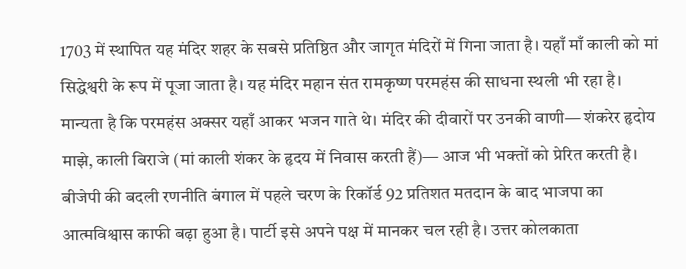1703 में स्थापित यह मंदिर शहर के सबसे प्रतिष्ठित और जागृत मंदिरों में गिना जाता है। यहाँ माँ काली को मां सिद्धेश्वरी के रूप में पूजा जाता है। यह मंदिर महान संत रामकृष्ण परमहंस की साधना स्थली भी रहा है। मान्यता है कि परमहंस अक्सर यहाँ आकर भजन गाते थे। मंदिर की दीवारों पर उनकी वाणी— शंकरेर हृदोय माझे, काली बिराजे (मां काली शंकर के हृदय में निवास करती हैं)— आज भी भक्तों को प्रेरित करती है।
बीजेपी की बदली रणनीति बंगाल में पहले चरण के रिकॉर्ड 92 प्रतिशत मतदान के बाद भाजपा का आत्मविश्वास काफी बढ़ा हुआ है। पार्टी इसे अपने पक्ष में मानकर चल रही है। उत्तर कोलकाता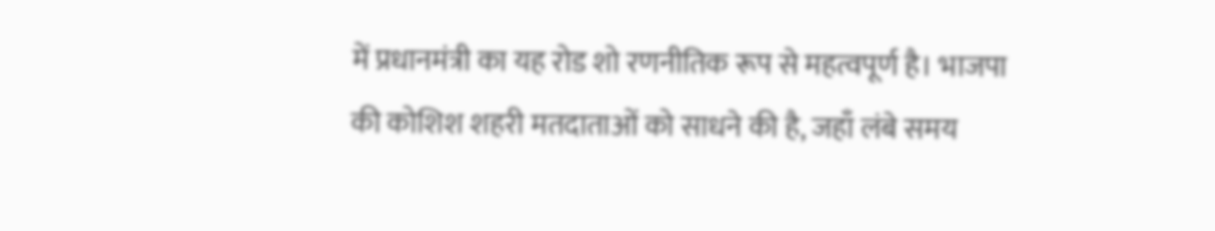में प्रधानमंत्री का यह रोड शो रणनीतिक रूप से महत्वपूर्ण है। भाजपा की कोशिश शहरी मतदाताओं को साधने की है, जहाँ लंबे समय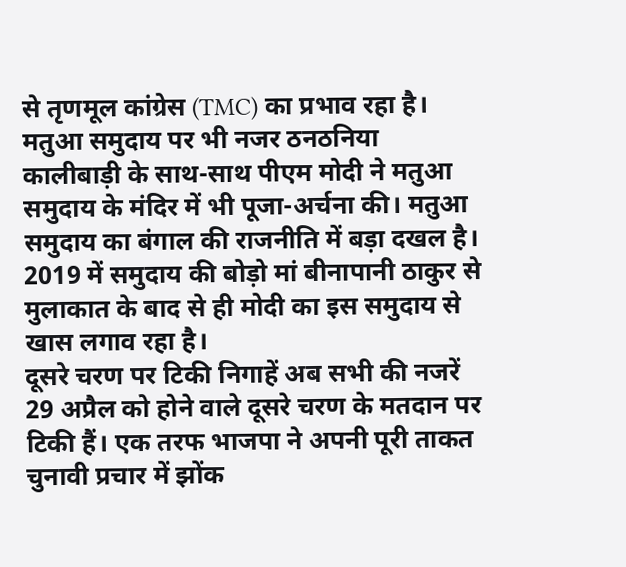से तृणमूल कांग्रेस (TMC) का प्रभाव रहा है।
मतुआ समुदाय पर भी नजर ठनठनिया कालीबाड़ी के साथ-साथ पीएम मोदी ने मतुआ समुदाय के मंदिर में भी पूजा-अर्चना की। मतुआ समुदाय का बंगाल की राजनीति में बड़ा दखल है। 2019 में समुदाय की बोड़ो मां बीनापानी ठाकुर से मुलाकात के बाद से ही मोदी का इस समुदाय से खास लगाव रहा है।
दूसरे चरण पर टिकी निगाहें अब सभी की नजरें 29 अप्रैल को होने वाले दूसरे चरण के मतदान पर टिकी हैं। एक तरफ भाजपा ने अपनी पूरी ताकत चुनावी प्रचार में झोंक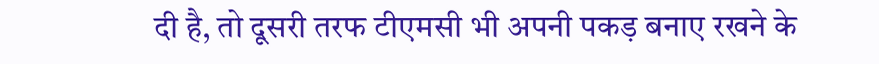दी है, तो दूसरी तरफ टीएमसी भी अपनी पकड़ बनाए रखने के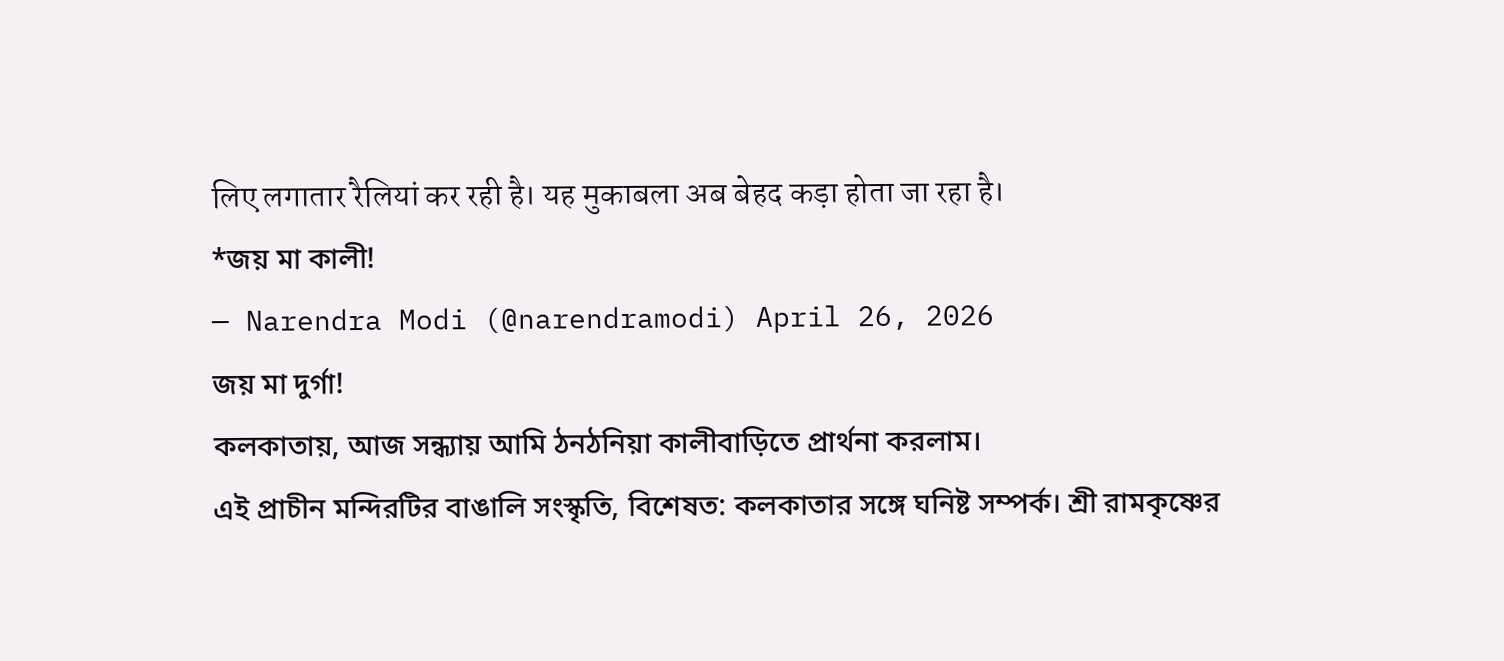लिए लगातार रैलियां कर रही है। यह मुकाबला अब बेहद कड़ा होता जा रहा है।
*জয় মা কালী!
— Narendra Modi (@narendramodi) April 26, 2026
জয় মা দুর্গা!
কলকাতায়, আজ সন্ধ্যায় আমি ঠনঠনিয়া কালীবাড়িতে প্রার্থনা করলাম।
এই প্রাচীন মন্দিরটির বাঙালি সংস্কৃতি, বিশেষত: কলকাতার সঙ্গে ঘনিষ্ট সম্পর্ক। শ্রী রামকৃষ্ণের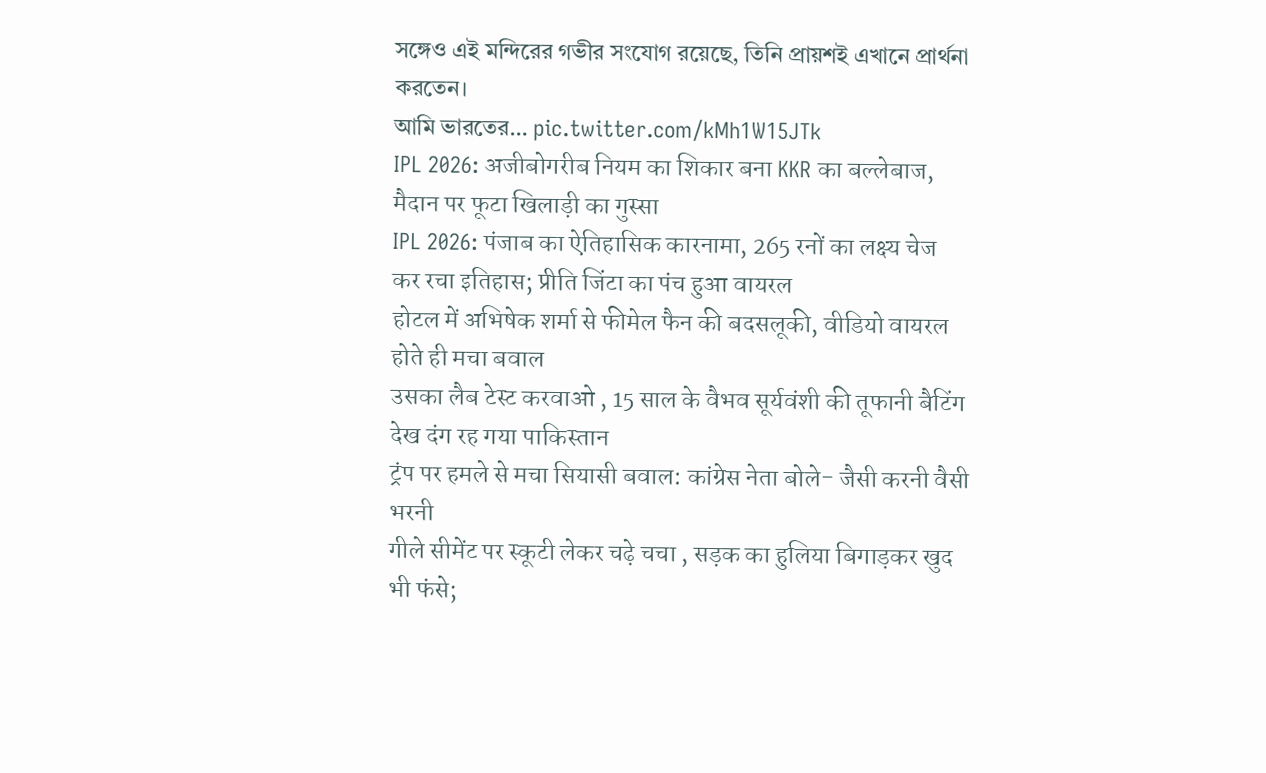সঙ্গেও এই মন্দিরের গভীর সংযোগ রয়েছে, তিনি প্রায়শই এখানে প্রার্থনা করতেন।
আমি ভারতের… pic.twitter.com/kMh1W15JTk
IPL 2026: अजीबोगरीब नियम का शिकार बना KKR का बल्लेबाज, मैदान पर फूटा खिलाड़ी का गुस्सा
IPL 2026: पंजाब का ऐतिहासिक कारनामा, 265 रनों का लक्ष्य चेज कर रचा इतिहास; प्रीति जिंटा का पंच हुआ वायरल
होटल में अभिषेक शर्मा से फीमेल फैन की बदसलूकी, वीडियो वायरल होते ही मचा बवाल
उसका लैब टेस्ट करवाओ , 15 साल के वैभव सूर्यवंशी की तूफानी बैटिंग देख दंग रह गया पाकिस्तान
ट्रंप पर हमले से मचा सियासी बवाल: कांग्रेस नेता बोले- जैसी करनी वैसी भरनी
गीले सीमेंट पर स्कूटी लेकर चढ़े चचा , सड़क का हुलिया बिगाड़कर खुद भी फंसे;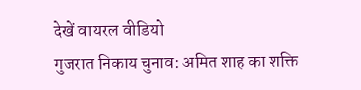देखें वायरल वीडियो
गुजरात निकाय चुनाव: अमित शाह का शक्ति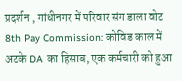प्रदर्शन , गांधीनगर में परिवार संग डाला वोट
8th Pay Commission: कोविड काल में अटके DA का हिसाब, एक कर्मचारी को हुआ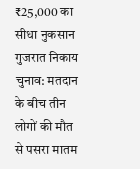₹25,000 का सीधा नुकसान
गुजरात निकाय चुनाव: मतदान के बीच तीन लोगों की मौत से पसरा मातम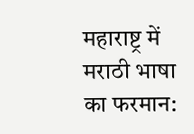महाराष्ट्र में मराठी भाषा का फरमान: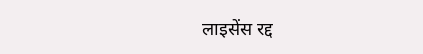लाइसेंस रद्द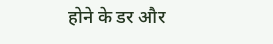होने के डर और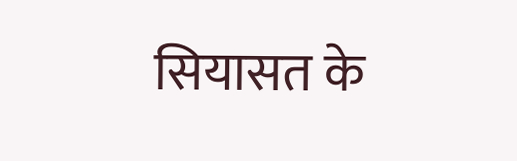सियासत के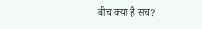बीच क्या है सच?